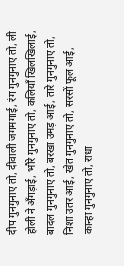दीप गुनगुनाए तो, दीवाली जगमगाई, रंग गुनगुनाए तो, ली होली ने अँगड़ाई, भौरे गुनगुनाए तो, कलियाँ खिलखिलाई, बादल गुनगुनाए तो, बरखा उमड़ आई, तारे गुनगुनाए तो, निशा उतर आई, खेत गुनगुनाए तो, सरसों फूल आई, कान्हा गुनगुनाए तो, राधा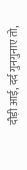दौड़ी आई, दर्द गुनगुनाए तो,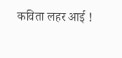कविता लहर आई !